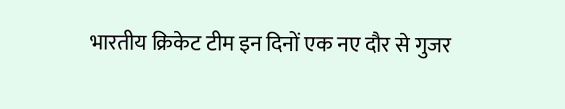भारतीय क्रिकेट टीम इन दिनों एक नए दौर से गुजर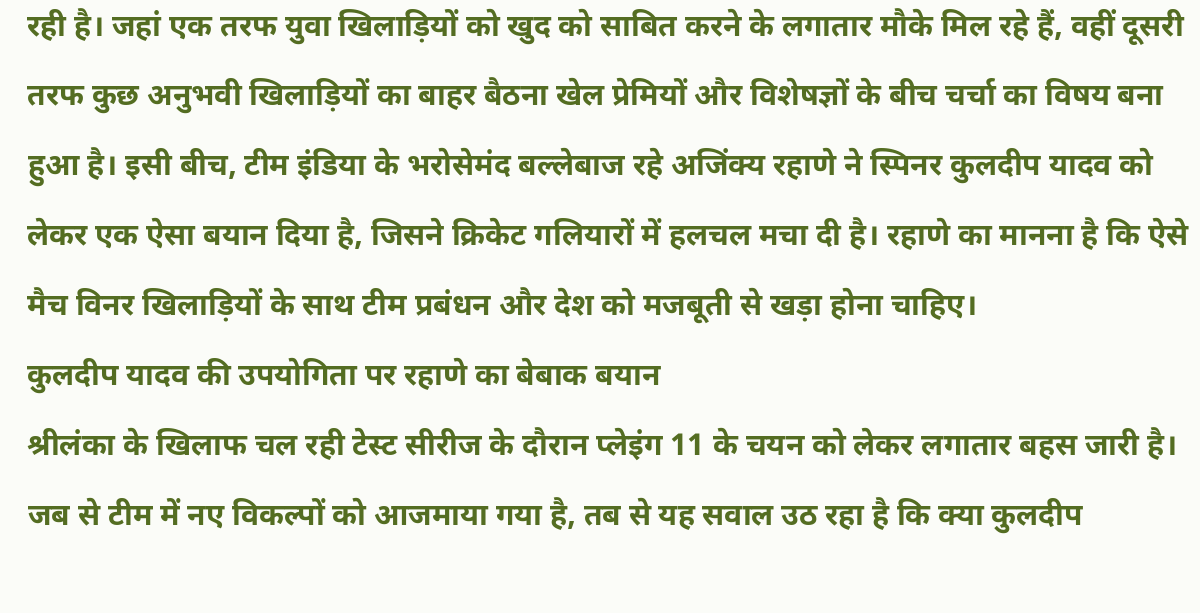रही है। जहां एक तरफ युवा खिलाड़ियों को खुद को साबित करने के लगातार मौके मिल रहे हैं, वहीं दूसरी तरफ कुछ अनुभवी खिलाड़ियों का बाहर बैठना खेल प्रेमियों और विशेषज्ञों के बीच चर्चा का विषय बना हुआ है। इसी बीच, टीम इंडिया के भरोसेमंद बल्लेबाज रहे अजिंक्य रहाणे ने स्पिनर कुलदीप यादव को लेकर एक ऐसा बयान दिया है, जिसने क्रिकेट गलियारों में हलचल मचा दी है। रहाणे का मानना है कि ऐसे मैच विनर खिलाड़ियों के साथ टीम प्रबंधन और देश को मजबूती से खड़ा होना चाहिए।
कुलदीप यादव की उपयोगिता पर रहाणे का बेबाक बयान
श्रीलंका के खिलाफ चल रही टेस्ट सीरीज के दौरान प्लेइंग 11 के चयन को लेकर लगातार बहस जारी है। जब से टीम में नए विकल्पों को आजमाया गया है, तब से यह सवाल उठ रहा है कि क्या कुलदीप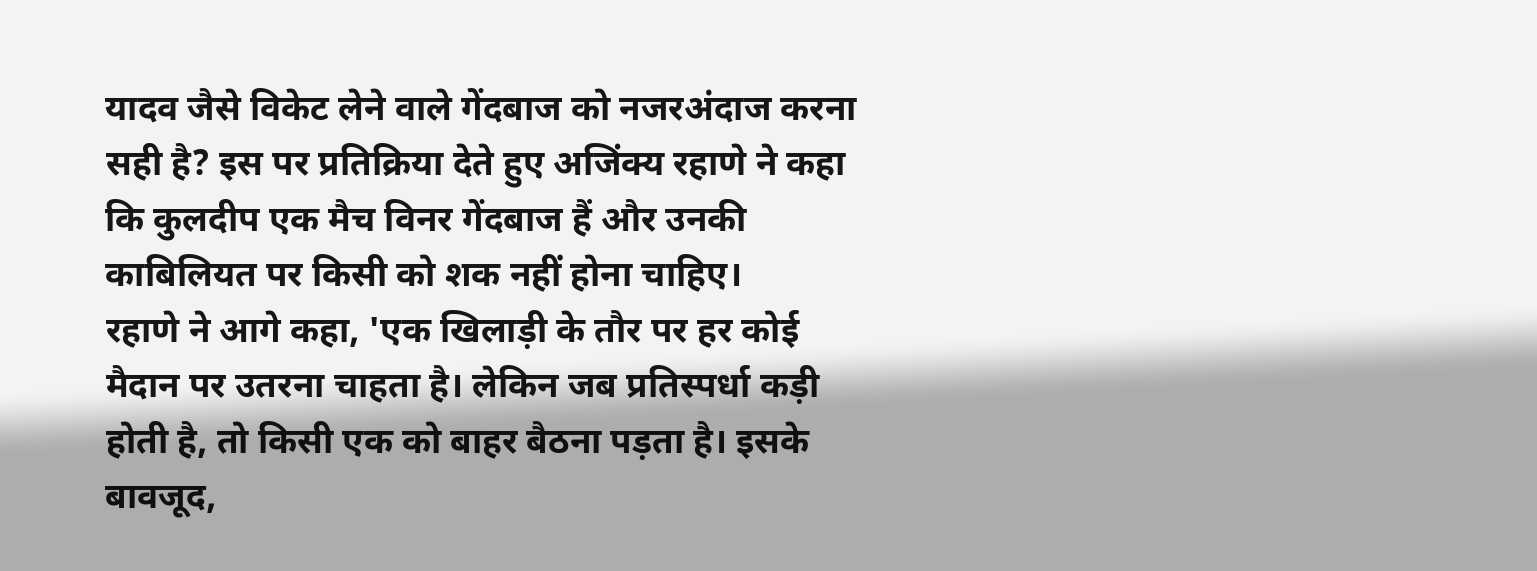यादव जैसे विकेट लेने वाले गेंदबाज को नजरअंदाज करना सही है? इस पर प्रतिक्रिया देते हुए अजिंक्य रहाणे ने कहा कि कुलदीप एक मैच विनर गेंदबाज हैं और उनकी काबिलियत पर किसी को शक नहीं होना चाहिए।
रहाणे ने आगे कहा, 'एक खिलाड़ी के तौर पर हर कोई मैदान पर उतरना चाहता है। लेकिन जब प्रतिस्पर्धा कड़ी होती है, तो किसी एक को बाहर बैठना पड़ता है। इसके बावजूद,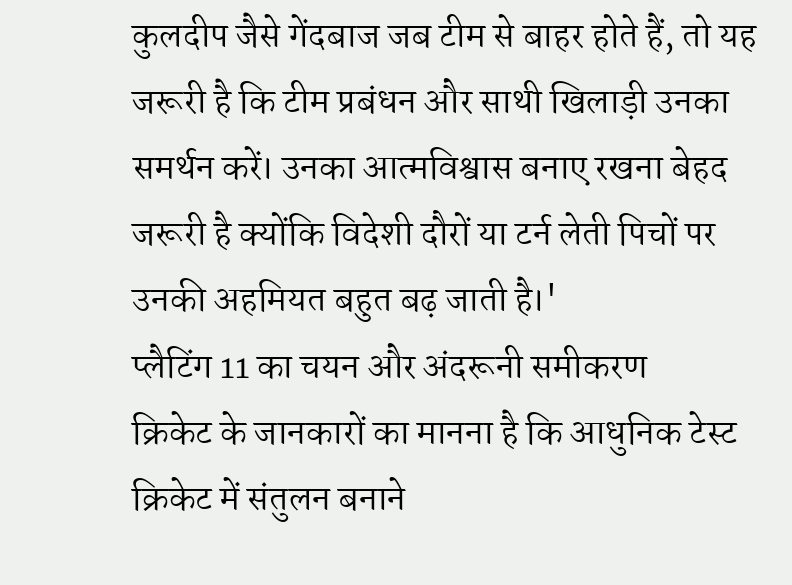कुलदीप जैसे गेंदबाज जब टीम से बाहर होते हैं, तो यह जरूरी है कि टीम प्रबंधन और साथी खिलाड़ी उनका समर्थन करें। उनका आत्मविश्वास बनाए रखना बेहद जरूरी है क्योंकि विदेशी दौरों या टर्न लेती पिचों पर उनकी अहमियत बहुत बढ़ जाती है।'
प्लैटिंग 11 का चयन और अंदरूनी समीकरण
क्रिकेट के जानकारों का मानना है कि आधुनिक टेस्ट क्रिकेट में संतुलन बनाने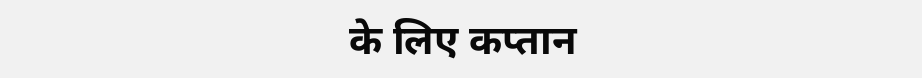के लिए कप्तान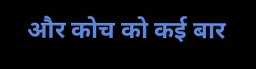और कोच को कई बार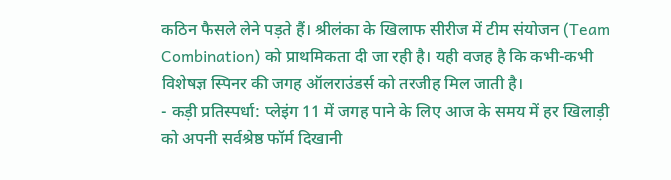कठिन फैसले लेने पड़ते हैं। श्रीलंका के खिलाफ सीरीज में टीम संयोजन (Team Combination) को प्राथमिकता दी जा रही है। यही वजह है कि कभी-कभी विशेषज्ञ स्पिनर की जगह ऑलराउंडर्स को तरजीह मिल जाती है।
- कड़ी प्रतिस्पर्धा: प्लेइंग 11 में जगह पाने के लिए आज के समय में हर खिलाड़ी को अपनी सर्वश्रेष्ठ फॉर्म दिखानी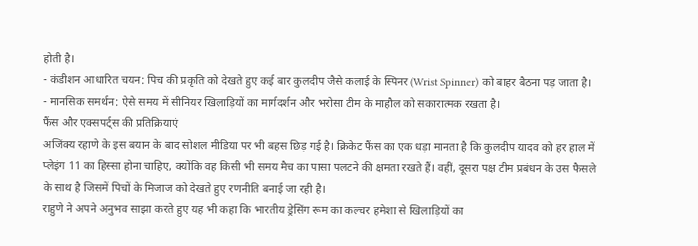होती है।
- कंडीशन आधारित चयन: पिच की प्रकृति को देखते हुए कई बार कुलदीप जैसे कलाई के स्पिनर (Wrist Spinner) को बाहर बैठना पड़ जाता है।
- मानसिक समर्थन: ऐसे समय में सीनियर खिलाड़ियों का मार्गदर्शन और भरोसा टीम के माहौल को सकारात्मक रखता है।
फैंस और एक्सपर्ट्स की प्रतिक्रियाएं
अजिंक्य रहाणे के इस बयान के बाद सोशल मीडिया पर भी बहस छिड़ गई है। क्रिकेट फैंस का एक धड़ा मानता है कि कुलदीप यादव को हर हाल में प्लेइंग 11 का हिस्सा होना चाहिए, क्योंकि वह किसी भी समय मैच का पासा पलटने की क्षमता रखते हैं। वहीं, दूसरा पक्ष टीम प्रबंधन के उस फैसले के साथ है जिसमें पिचों के मिजाज को देखते हुए रणनीति बनाई जा रही है।
राहुणे ने अपने अनुभव साझा करते हुए यह भी कहा कि भारतीय ड्रेसिंग रूम का कल्चर हमेशा से खिलाड़ियों का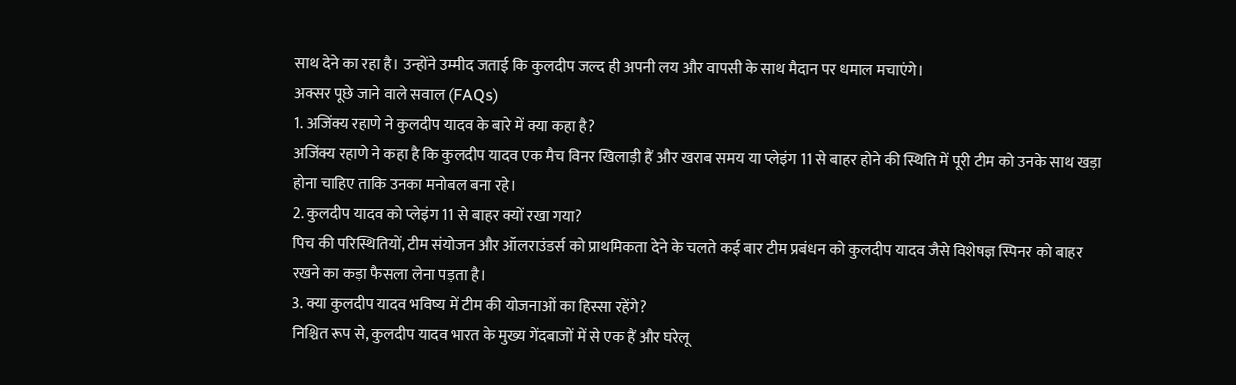साथ देने का रहा है। उन्होंने उम्मीद जताई कि कुलदीप जल्द ही अपनी लय और वापसी के साथ मैदान पर धमाल मचाएंगे।
अक्सर पूछे जाने वाले सवाल (FAQs)
1. अजिंक्य रहाणे ने कुलदीप यादव के बारे में क्या कहा है?
अजिंक्य रहाणे ने कहा है कि कुलदीप यादव एक मैच विनर खिलाड़ी हैं और खराब समय या प्लेइंग 11 से बाहर होने की स्थिति में पूरी टीम को उनके साथ खड़ा होना चाहिए ताकि उनका मनोबल बना रहे।
2. कुलदीप यादव को प्लेइंग 11 से बाहर क्यों रखा गया?
पिच की परिस्थितियों, टीम संयोजन और ऑलराउंडर्स को प्राथमिकता देने के चलते कई बार टीम प्रबंधन को कुलदीप यादव जैसे विशेषज्ञ स्पिनर को बाहर रखने का कड़ा फैसला लेना पड़ता है।
3. क्या कुलदीप यादव भविष्य में टीम की योजनाओं का हिस्सा रहेंगे?
निश्चित रूप से, कुलदीप यादव भारत के मुख्य गेंदबाजों में से एक हैं और घरेलू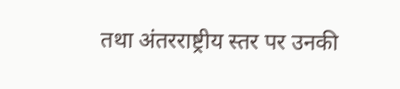तथा अंतरराष्ट्रीय स्तर पर उनकी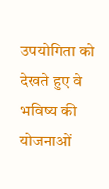उपयोगिता को देखते हुए वे भविष्य की योजनाओं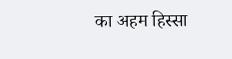का अहम हिस्सा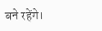बने रहेंगे।